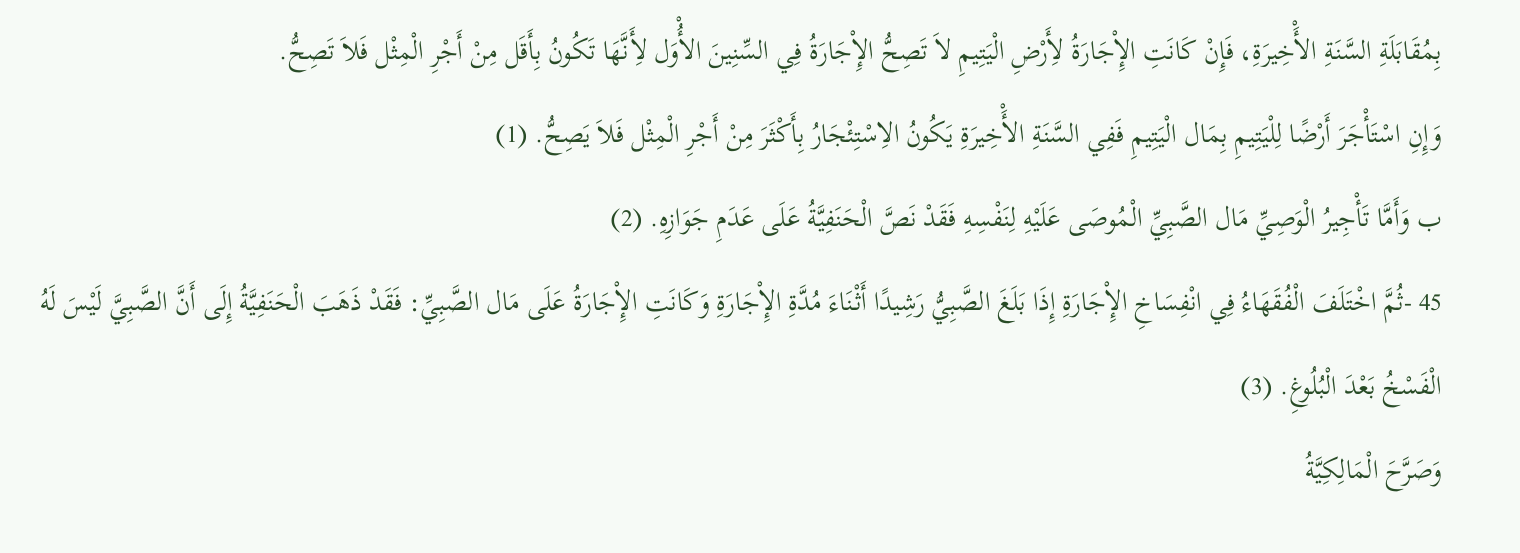بِمُقَابَلَةِ السَّنَةِ الأَْخِيرَةِ، فَإِنْ كَانَتِ الإِْجَارَةُ لأَِرْضِ الْيَتِيمِ لاَ تَصِحُّ الإِْجَارَةُ فِي السِّنِينَ الأُْوَل لأَِنَّهَا تَكُونُ بِأَقَل مِنْ أَجْرِ الْمِثْل فَلاَ تَصِحُّ.
وَإِنِ اسْتَأْجَرَ أَرْضًا لِلْيَتِيمِ بِمَال الْيَتِيمِ فَفِي السَّنَةِ الأَْخِيرَةِ يَكُونُ الاِسْتِئْجَارُ بِأَكْثَرَ مِنْ أَجْرِ الْمِثْل فَلاَ يَصِحُّ. (1)
ب وَأَمَّا تَأْجِيرُ الْوَصِيِّ مَال الصَّبِيِّ الْمُوصَى عَلَيْهِ لِنَفْسِهِ فَقَدْ نَصَّ الْحَنَفِيَّةُ عَلَى عَدَمِ جَوَازِهِ. (2)
45 -ثُمَّ اخْتَلَفَ الْفُقَهَاءُ فِي انْفِسَاخِ الإِْجَارَةِ إِذَا بَلَغَ الصَّبِيُّ رَشِيدًا أَثْنَاءَ مُدَّةِ الإِْجَارَةِ وَكَانَتِ الإِْجَارَةُ عَلَى مَال الصَّبِيِّ: فَقَدْ ذَهَبَ الْحَنَفِيَّةُ إِلَى أَنَّ الصَّبِيَّ لَيْسَ لَهُ الْفَسْخُ بَعْدَ الْبُلُوغِ. (3)
وَصَرَّحَ الْمَالِكِيَّةُ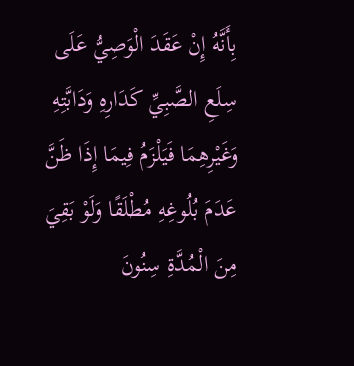بِأَنَّهُ إِنْ عَقَدَ الْوَصِيُّ عَلَى سِلَعِ الصَّبِيِّ كَدَارِهِ وَدَابَّتِهِ وَغَيْرِهِمَا فَيَلْزَمُ فِيمَا إِذَا ظَنَّ عَدَمَ بُلُوغِهِ مُطْلَقًا وَلَوْ بَقِيَ مِنَ الْمُدَّةِ سِنُونَ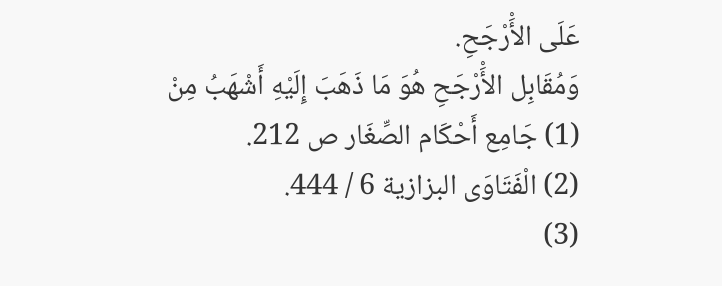عَلَى الأَْرْجَحِ.
وَمُقَابِل الأَْرْجَحِ هُوَ مَا ذَهَبَ إِلَيْهِ أَشْهَبُ مِنْ
(1) جَامِع أَحْكَام الصِّغَار ص 212.
(2) الْفَتَاوَى البزازية 6 / 444.
(3)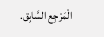الْمَرْجِع السَّابِق.